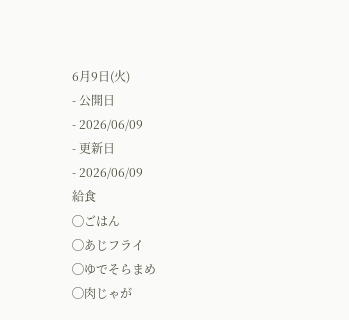6月9日(火)
- 公開日
- 2026/06/09
- 更新日
- 2026/06/09
給食
◯ごはん
◯あじフライ
◯ゆでそらまめ
◯肉じゃが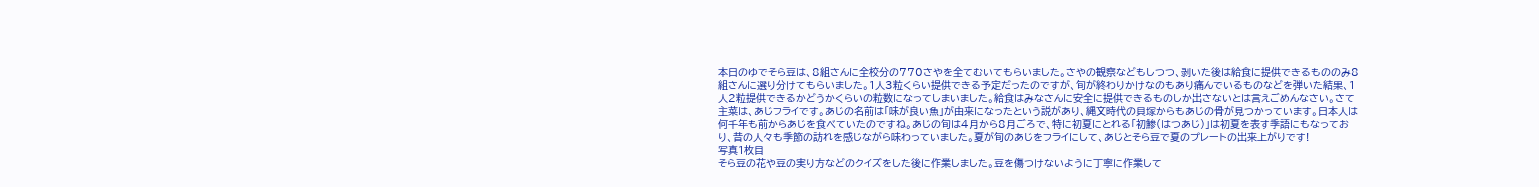本日のゆでそら豆は、8組さんに全校分の770さやを全てむいてもらいました。さやの観察などもしつつ、剥いた後は給食に提供できるもののみ8組さんに選り分けてもらいました。1人3粒くらい提供できる予定だったのですが、旬が終わりかけなのもあり痛んでいるものなどを弾いた結果、1人2粒提供できるかどうかくらいの粒数になってしまいました。給食はみなさんに安全に提供できるものしか出さないとは言えごめんなさい。さて主菜は、あじフライです。あじの名前は「味が良い魚」が由来になったという説があり、縄文時代の貝塚からもあじの骨が見つかっています。日本人は何千年も前からあじを食べていたのですね。あじの旬は4月から8月ごろで、特に初夏にとれる「初鯵(はつあじ)」は初夏を表す季語にもなっており、昔の人々も季節の訪れを感じながら味わっていました。夏が旬のあじをフライにして、あじとそら豆で夏のプレートの出来上がりです!
写真1枚目
そら豆の花や豆の実り方などのクイズをした後に作業しました。豆を傷つけないように丁寧に作業して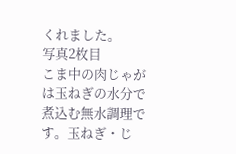くれました。
写真2枚目
こま中の肉じゃがは玉ねぎの水分で煮込む無水調理です。玉ねぎ・じ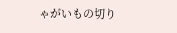ゃがいもの切り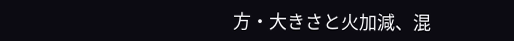方・大きさと火加減、混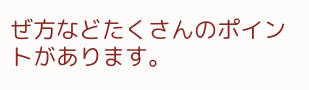ぜ方などたくさんのポイントがあります。